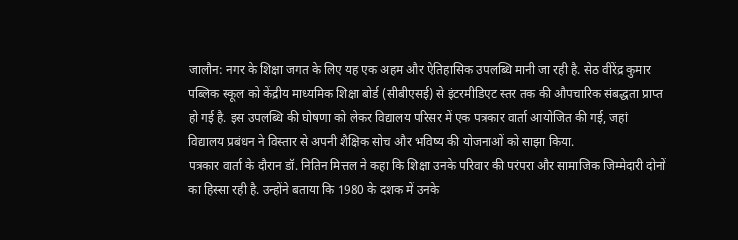जालौन: नगर के शिक्षा जगत के लिए यह एक अहम और ऐतिहासिक उपलब्धि मानी जा रही है. सेठ वीरेंद्र कुमार पब्लिक स्कूल को केंद्रीय माध्यमिक शिक्षा बोर्ड (सीबीएसई) से इंटरमीडिएट स्तर तक की औपचारिक संबद्धता प्राप्त हो गई है. इस उपलब्धि की घोषणा को लेकर विद्यालय परिसर में एक पत्रकार वार्ता आयोजित की गई, जहां विद्यालय प्रबंधन ने विस्तार से अपनी शैक्षिक सोच और भविष्य की योजनाओं को साझा किया.
पत्रकार वार्ता के दौरान डॉ. नितिन मित्तल ने कहा कि शिक्षा उनके परिवार की परंपरा और सामाजिक जिम्मेदारी दोनों का हिस्सा रही है. उन्होंने बताया कि 1980 के दशक में उनके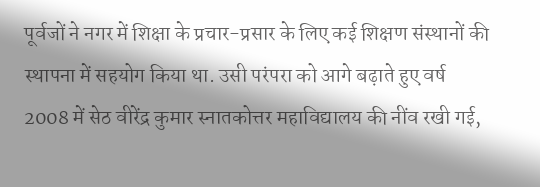पूर्वजों ने नगर में शिक्षा के प्रचार-प्रसार के लिए कई शिक्षण संस्थानों की स्थापना में सहयोग किया था. उसी परंपरा को आगे बढ़ाते हुए वर्ष 2008 में सेठ वीरेंद्र कुमार स्नातकोत्तर महाविद्यालय की नींव रखी गई,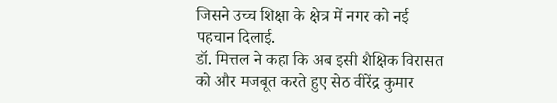जिसने उच्च शिक्षा के क्षेत्र में नगर को नई पहचान दिलाई.
डॉ. मित्तल ने कहा कि अब इसी शैक्षिक विरासत को और मजबूत करते हुए सेठ वीरेंद्र कुमार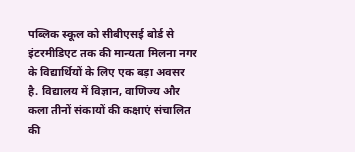पब्लिक स्कूल को सीबीएसई बोर्ड से इंटरमीडिएट तक की मान्यता मिलना नगर के विद्यार्थियों के लिए एक बड़ा अवसर है. विद्यालय में विज्ञान, वाणिज्य और कला तीनों संकायों की कक्षाएं संचालित की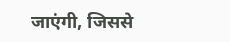जाएंगी, जिससे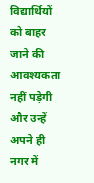विद्यार्थियों को बाहर जाने की आवश्यकता नहीं पड़ेगी और उन्हें अपने ही नगर में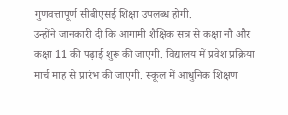गुणवत्तापूर्ण सीबीएसई शिक्षा उपलब्ध होगी.
उन्होंने जानकारी दी कि आगामी शैक्षिक सत्र से कक्षा नौ और कक्षा 11 की पढ़ाई शुरू की जाएगी. विद्यालय में प्रवेश प्रक्रिया मार्च माह से प्रारंभ की जाएगी. स्कूल में आधुनिक शिक्षण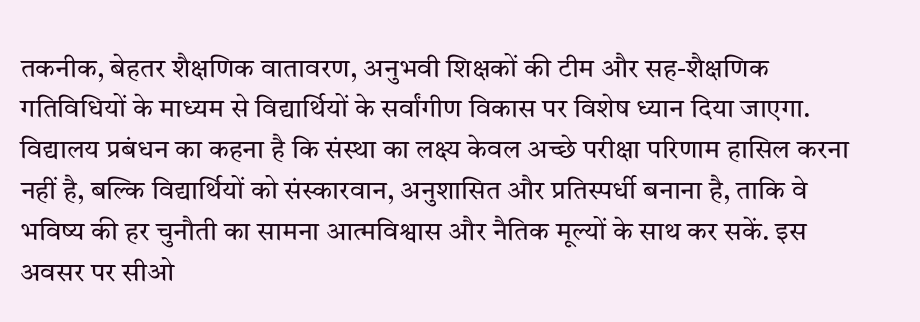तकनीक, बेहतर शैक्षणिक वातावरण, अनुभवी शिक्षकों की टीम और सह-शैक्षणिक गतिविधियों के माध्यम से विद्यार्थियों के सर्वांगीण विकास पर विशेष ध्यान दिया जाएगा.
विद्यालय प्रबंधन का कहना है कि संस्था का लक्ष्य केवल अच्छे परीक्षा परिणाम हासिल करना नहीं है, बल्कि विद्यार्थियों को संस्कारवान, अनुशासित और प्रतिस्पर्धी बनाना है, ताकि वे भविष्य की हर चुनौती का सामना आत्मविश्वास और नैतिक मूल्यों के साथ कर सकें. इस अवसर पर सीओ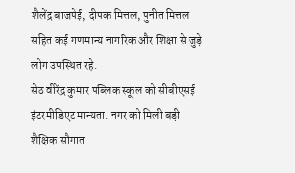शैलेंद्र बाजपेई, दीपक मित्तल, पुनीत मित्तल सहित कई गणमान्य नागरिक और शिक्षा से जुड़े लोग उपस्थित रहे.
सेठ वीरेंद्र कुमार पब्लिक स्कूल को सीबीएसई इंटरमीडिएट मान्यता. नगर को मिली बड़ी शैक्षिक सौगात